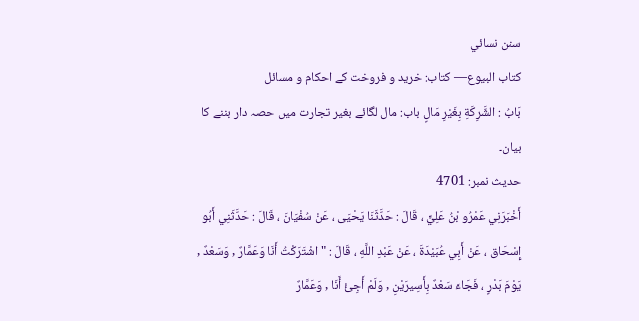سنن نسائي
كتاب البيوع— کتاب: خرید و فروخت کے احکام و مسائل
بَابُ : الشَّرِكَةِ بِغَيْرِ مَالٍ باب: مال لگائے بغیر تجارت میں حصہ دار بننے کا بیان۔
حدیث نمبر: 4701
أَخْبَرَنِي عَمْرُو بْنُ عَلِيٍّ ، قَالَ : حَدَّثَنَا يَحْيَى ، عَنْ سُفْيَانَ ، قَالَ : حَدَّثَنِي أَبُو إِسْحَاق ، عَنْ أَبِي عُبَيْدَةَ ، عَنْ عَبْدِ اللَّهِ ، قَالَ : " اشْتَرَكْتُ أَنَا وَعَمَّارٌ , وَسَعْدٌ , يَوْمَ بَدْرٍ ، فَجَاءَ سَعْدٌ بِأَسِيرَيْنِ , وَلَمْ أَجِئْ أَنَا , وَعَمَّارٌ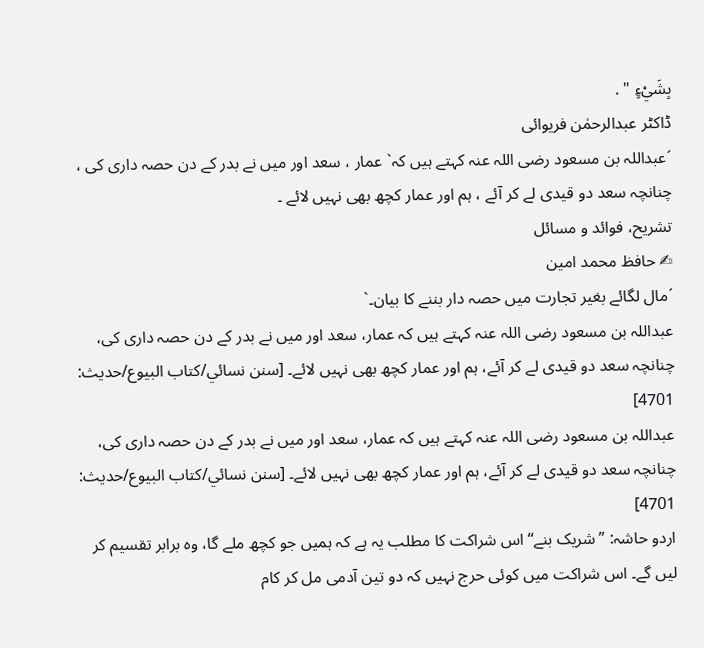بِشَيْءٍ " .
ڈاکٹر عبدالرحمٰن فریوائی
´عبداللہ بن مسعود رضی اللہ عنہ کہتے ہیں کہ` عمار ، سعد اور میں نے بدر کے دن حصہ داری کی ، چنانچہ سعد دو قیدی لے کر آئے ، ہم اور عمار کچھ بھی نہیں لائے ۔
تشریح، فوائد و مسائل
✍ حافظ محمد امین
´مال لگائے بغیر تجارت میں حصہ دار بننے کا بیان۔`
عبداللہ بن مسعود رضی اللہ عنہ کہتے ہیں کہ عمار، سعد اور میں نے بدر کے دن حصہ داری کی، چنانچہ سعد دو قیدی لے کر آئے، ہم اور عمار کچھ بھی نہیں لائے۔ [سنن نسائي/كتاب البيوع/حدیث: 4701]
عبداللہ بن مسعود رضی اللہ عنہ کہتے ہیں کہ عمار، سعد اور میں نے بدر کے دن حصہ داری کی، چنانچہ سعد دو قیدی لے کر آئے، ہم اور عمار کچھ بھی نہیں لائے۔ [سنن نسائي/كتاب البيوع/حدیث: 4701]
اردو حاشہ: ”شریک بنے“ اس شراکت کا مطلب یہ ہے کہ ہمیں جو کچھ ملے گا، وہ برابر تقسیم کر لیں گے۔ اس شراکت میں کوئی حرج نہیں کہ دو تین آدمی مل کر کام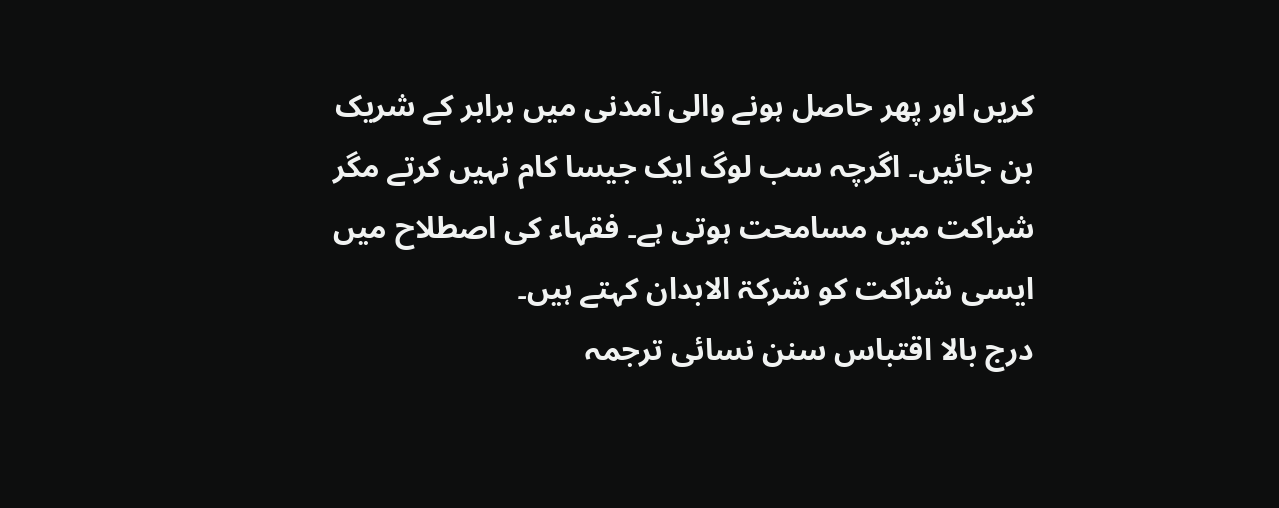کریں اور پھر حاصل ہونے والی آمدنی میں برابر کے شریک بن جائیں۔ اگرچہ سب لوگ ایک جیسا کام نہیں کرتے مگر شراکت میں مسامحت ہوتی ہے۔ فقہاء کی اصطلاح میں ایسی شراکت کو شرکۃ الابدان کہتے ہیں۔
درج بالا اقتباس سنن نسائی ترجمہ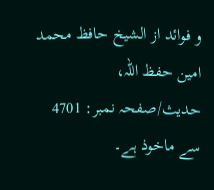و فوائد از الشیخ حافظ محمد امین حفظ اللہ، حدیث/صفحہ نمبر: 4701 سے ماخوذ ہے۔